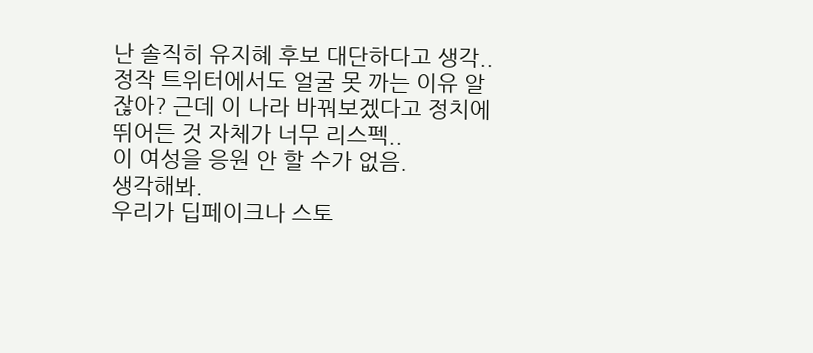난 솔직히 유지혜 후보 대단하다고 생각..
정작 트위터에서도 얼굴 못 까는 이유 알잖아? 근데 이 나라 바꿔보겠다고 정치에 뛰어든 것 자체가 너무 리스펙..
이 여성을 응원 안 할 수가 없음.
생각해봐.
우리가 딥페이크나 스토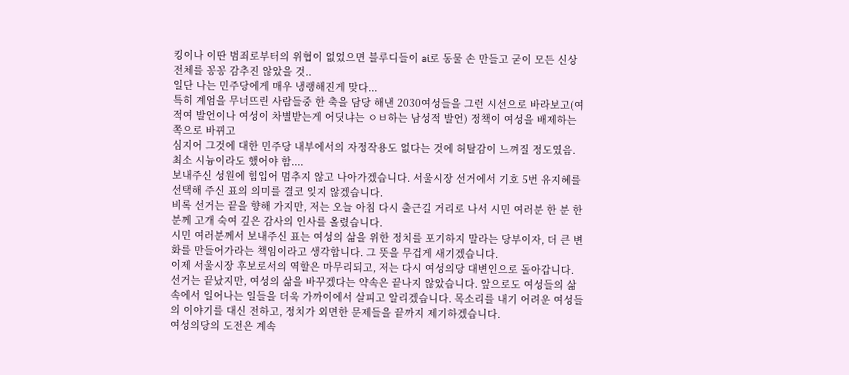킹이나 이딴 범죄로부터의 위협이 없었으면 블루디들이 ai로 동물 손 만들고 굳이 모든 신상 전체를 꽁꽁 감추진 않았을 것..
일단 나는 민주당에게 매우 냉랭해진게 맞다...
특히 계엄을 무너뜨린 사람들중 한 축을 담당 해낸 2030여성들을 그런 시선으로 바라보고(여적여 발언이나 여성이 차별받는게 어딧냐는 ㅇㅂ하는 남성적 발언) 정책이 여성을 배제하는 쪽으로 바뀌고
심지어 그것에 대한 민주당 내부에서의 자정작용도 없다는 것에 허탈감이 느껴질 정도였음.
최소 시늉이라도 했어야 함....
보내주신 성원에 힘입어 멈추지 않고 나아가겠습니다. 서울시장 선거에서 기호 5번 유지혜를 선택해 주신 표의 의미를 결코 잊지 않겠습니다.
비록 선거는 끝을 향해 가지만, 저는 오늘 아침 다시 출근길 거리로 나서 시민 여러분 한 분 한 분께 고개 숙여 깊은 감사의 인사를 올렸습니다.
시민 여러분께서 보내주신 표는 여성의 삶을 위한 정치를 포기하지 말라는 당부이자, 더 큰 변화를 만들어가라는 책임이라고 생각합니다. 그 뜻을 무겁게 새기겠습니다.
이제 서울시장 후보로서의 역할은 마무리되고, 저는 다시 여성의당 대변인으로 돌아갑니다. 선거는 끝났지만, 여성의 삶을 바꾸겠다는 약속은 끝나지 않았습니다. 앞으로도 여성들의 삶 속에서 일어나는 일들을 더욱 가까이에서 살피고 알리겠습니다. 목소리를 내기 어려운 여성들의 이야기를 대신 전하고, 정치가 외면한 문제들을 끝까지 제기하겠습니다.
여성의당의 도전은 계속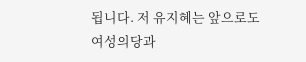됩니다. 저 유지혜는 앞으로도 여성의당과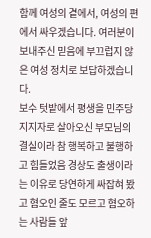함께 여성의 곁에서, 여성의 편에서 싸우겠습니다. 여러분이 보내주신 믿음에 부끄럽지 않은 여성 정치로 보답하겠습니다.
보수 텃밭에서 평생을 민주당 지지자로 살아오신 부모님의 결실이라 참 행복하고 불행하고 힘들었음 경상도 출생이라는 이유로 당연하게 싸잡혀 봤고 혐오인 줄도 모르고 혐오하는 사람들 앞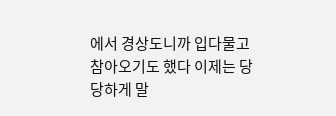에서 경상도니까 입다물고 참아오기도 했다 이제는 당당하게 말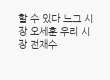할 수 있다 느그 시장 오세훈 우리 시장 전재수